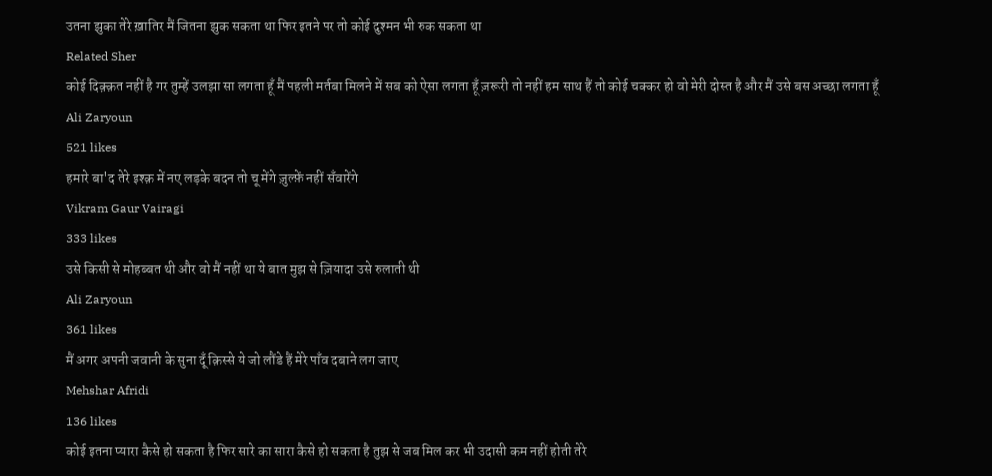उतना झुका तेरे ख़ातिर मैं जितना झुक सकता था फिर इतने पर तो कोई दुश्मन भी रुक सकता था
Related Sher
कोई दिक़्क़त नहीं है गर तुम्हें उलझा सा लगता हूँ मैं पहली मर्तबा मिलने में सब को ऐसा लगता हूँ ज़रूरी तो नहीं हम साथ हैं तो कोई चक्कर हो वो मेरी दोस्त है और मैं उसे बस अच्छा लगता हूँ
Ali Zaryoun
521 likes
हमारे बा'द तेरे इश्क़ में नए लड़के बदन तो चू मेंगे ज़ुल्फ़ें नहीं सँवारेंगे
Vikram Gaur Vairagi
333 likes
उसे किसी से मोहब्बत थी और वो मैं नहीं था ये बात मुझ से ज़ियादा उसे रुलाती थी
Ali Zaryoun
361 likes
मैं अगर अपनी जवानी के सुना दूँ क़िस्से ये जो लौंडे हैं मेरे पाँव दबाने लग जाए
Mehshar Afridi
136 likes
कोई इतना प्यारा कैसे हो सकता है फिर सारे का सारा कैसे हो सकता है तुझ से जब मिल कर भी उदासी कम नहीं होती तेरे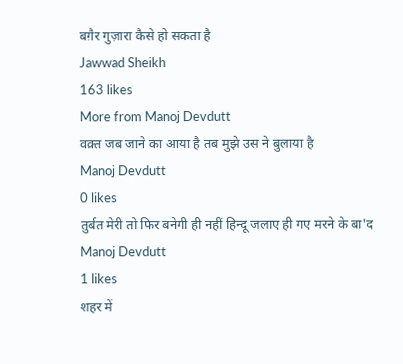बग़ैर गुज़ारा कैसे हो सकता है
Jawwad Sheikh
163 likes
More from Manoj Devdutt
वक़्त जब जाने का आया है तब मुझे उस ने बुलाया है
Manoj Devdutt
0 likes
तुर्बत मेरी तो फिर बनेगी ही नहीं हिन्दू जलाए ही गए मरने के बा'द
Manoj Devdutt
1 likes
शहर में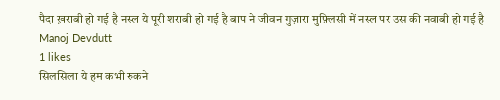पैदा ख़राबी हो गई है नस्ल ये पूरी शराबी हो गई है बाप ने जीवन गुज़ारा मुफ़्लिसी में नस्ल पर उस की नवाबी हो गई है
Manoj Devdutt
1 likes
सिलसिला ये हम कभी रुकने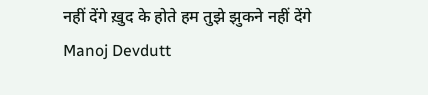नहीं देंगे ख़ुद के होते हम तुझे झुकने नहीं देंगे
Manoj Devdutt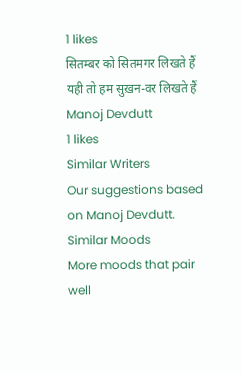1 likes
सितम्बर को सितमगर लिखते हैं यही तो हम सुख़न-वर लिखते हैं
Manoj Devdutt
1 likes
Similar Writers
Our suggestions based on Manoj Devdutt.
Similar Moods
More moods that pair well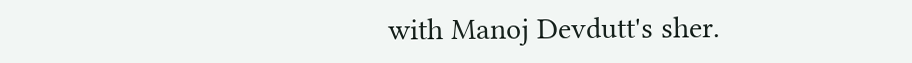with Manoj Devdutt's sher.